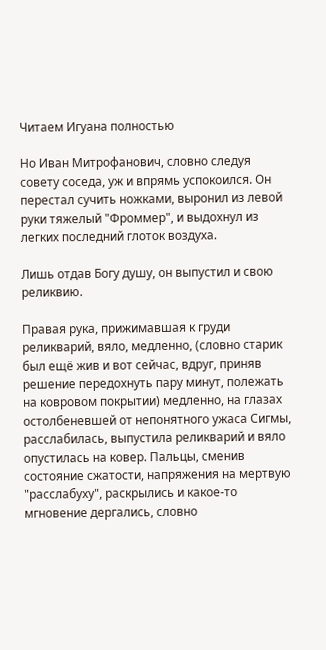Читаем Игуана полностью

Но Иван Митрофанович, словно следуя совету соседа, уж и впрямь успокоился. Он перестал сучить ножками, выронил из левой руки тяжелый "Фроммер", и выдохнул из легких последний глоток воздуха.

Лишь отдав Богу душу, он выпустил и свою реликвию.

Правая рука, прижимавшая к груди реликварий, вяло, медленно, (словно старик был ещё жив и вот сейчас, вдруг, приняв решение передохнуть пару минут, полежать на ковровом покрытии) медленно, на глазах остолбеневшей от непонятного ужаса Сигмы, расслабилась, выпустила реликварий и вяло опустилась на ковер. Пальцы, сменив состояние сжатости, напряжения на мертвую "расслабуху", раскрылись и какое-то мгновение дергались, словно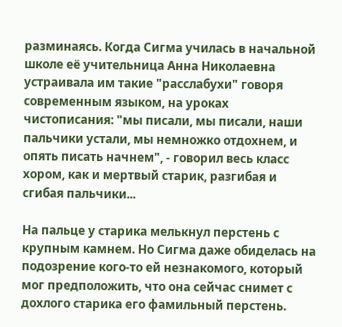разминаясь. Когда Сигма училась в начальной школе её учительница Анна Николаевна устраивала им такие "расслабухи" говоря современным языком, на уроках чистописания: "мы писали, мы писали, наши пальчики устали, мы немножко отдохнем, и опять писать начнем", - говорил весь класс хором, как и мертвый старик, разгибая и сгибая пальчики...

На пальце у старика мелькнул перстень с крупным камнем. Но Сигма даже обиделась на подозрение кого-то ей незнакомого, который мог предположить, что она сейчас снимет с дохлого старика его фамильный перстень.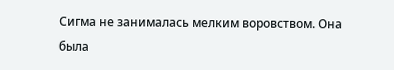Сигма не занималась мелким воровством. Она была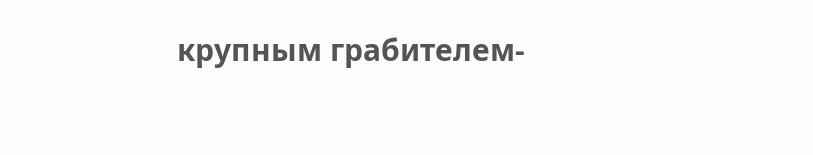крупным грабителем-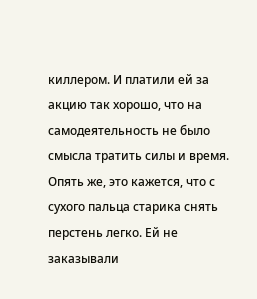киллером. И платили ей за акцию так хорошо, что на самодеятельность не было смысла тратить силы и время. Опять же, это кажется, что с сухого пальца старика снять перстень легко. Ей не заказывали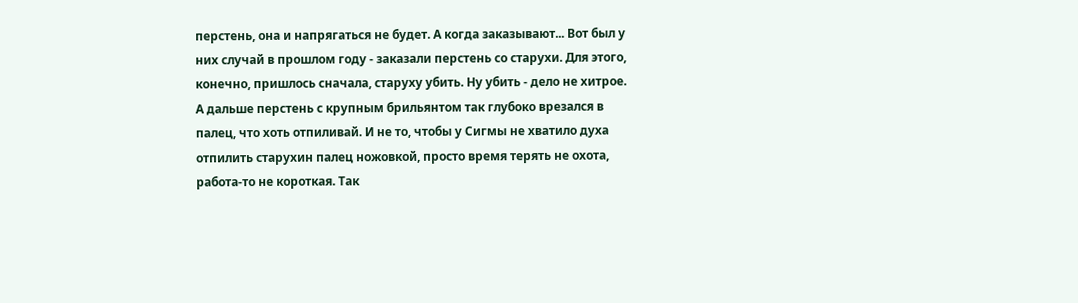перстень, она и напрягаться не будет. А когда заказывают... Вот был у них случай в прошлом году - заказали перстень со старухи. Для этого, конечно, пришлось сначала, старуху убить. Ну убить - дело не хитрое. А дальше перстень с крупным брильянтом так глубоко врезался в палец, что хоть отпиливай. И не то, чтобы у Сигмы не хватило духа отпилить старухин палец ножовкой, просто время терять не охота, работа-то не короткая. Так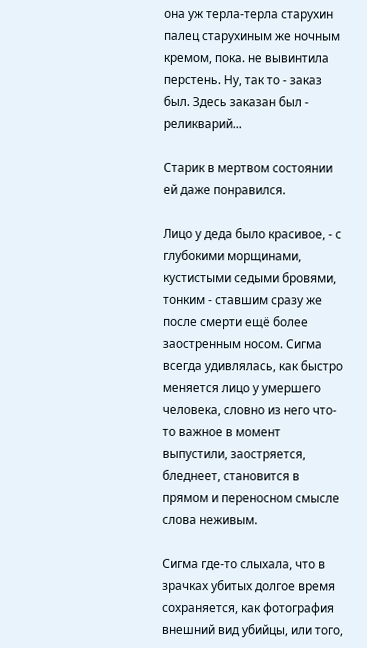она уж терла-терла старухин палец старухиным же ночным кремом, пока. не вывинтила перстень. Ну, так то - заказ был. Здесь заказан был - реликварий...

Старик в мертвом состоянии ей даже понравился.

Лицо у деда было красивое, - с глубокими морщинами, кустистыми седыми бровями, тонким - ставшим сразу же после смерти ещё более заостренным носом. Сигма всегда удивлялась, как быстро меняется лицо у умершего человека, словно из него что-то важное в момент выпустили, заостряется, бледнеет, становится в прямом и переносном смысле слова неживым.

Сигма где-то слыхала, что в зрачках убитых долгое время сохраняется, как фотография внешний вид убийцы, или того,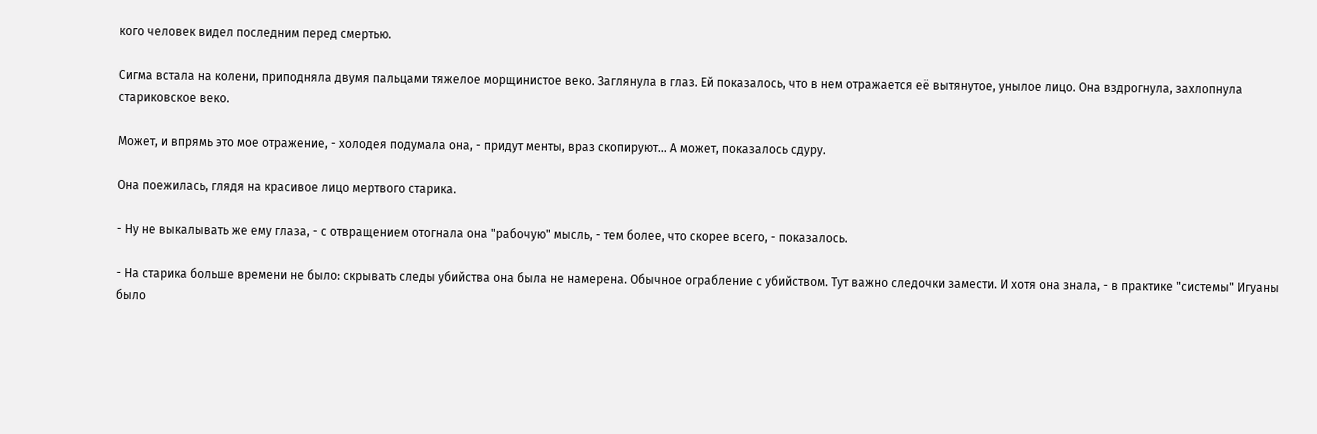кого человек видел последним перед смертью.

Сигма встала на колени, приподняла двумя пальцами тяжелое морщинистое веко. Заглянула в глаз. Ей показалось, что в нем отражается её вытянутое, унылое лицо. Она вздрогнула, захлопнула стариковское веко.

Может, и впрямь это мое отражение, - холодея подумала она, - придут менты, враз скопируют... А может, показалось сдуру.

Она поежилась, глядя на красивое лицо мертвого старика.

- Ну не выкалывать же ему глаза, - с отвращением отогнала она "рабочую" мысль, - тем более, что скорее всего, - показалось.

- На старика больше времени не было: скрывать следы убийства она была не намерена. Обычное ограбление с убийством. Тут важно следочки замести. И хотя она знала, - в практике "системы" Игуаны было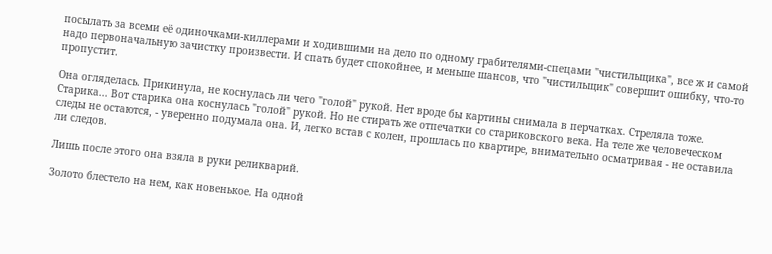посылать за всеми её одиночками-киллерами и ходившими на дело по одному грабителями-спецами "чистильщика", все ж и самой надо первоначальную зачистку произвести. И спать будет спокойнее, и меньше шансов, что "чистильщик" совершит ошибку, что-то пропустит.

Она огляделась. Прикинула, не коснулась ли чего "голой" рукой. Нет вроде бы картины снимала в перчатках. Стреляла тоже. Старика... Вот старика она коснулась "голой" рукой. Но не стирать же отпечатки со стариковского века. На теле же человеческом следы не остаются, - уверенно подумала она. И, легко встав с колен, прошлась по квартире, внимательно осматривая - не оставила ли следов.

Лишь после этого она взяла в руки реликварий.

Золото блестело на нем, как новенькое. На одной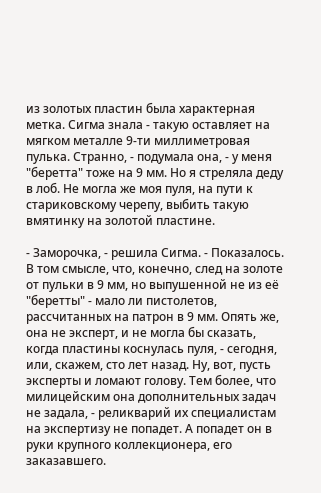из золотых пластин была характерная метка. Сигма знала - такую оставляет на мягком металле 9-ти миллиметровая пулька. Странно, - подумала она, - у меня "беретта" тоже на 9 мм. Но я стреляла деду в лоб. Не могла же моя пуля, на пути к стариковскому черепу, выбить такую вмятинку на золотой пластине.

- Заморочка, - решила Сигма. - Показалось. В том смысле, что, конечно, след на золоте от пульки в 9 мм, но выпушенной не из её "беретты" - мало ли пистолетов, рассчитанных на патрон в 9 мм. Опять же, она не эксперт, и не могла бы сказать, когда пластины коснулась пуля, - сегодня, или, скажем, сто лет назад. Ну, вот, пусть эксперты и ломают голову. Тем более, что милицейским она дополнительных задач не задала, - реликварий их специалистам на экспертизу не попадет. А попадет он в руки крупного коллекционера, его заказавшего.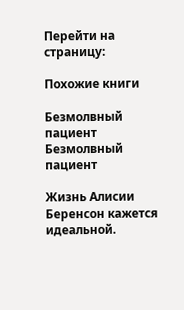Перейти на страницу:

Похожие книги

Безмолвный пациент
Безмолвный пациент

Жизнь Алисии Беренсон кажется идеальной.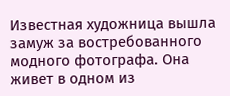Известная художница вышла замуж за востребованного модного фотографа. Она живет в одном из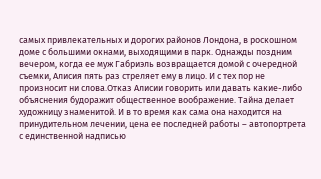самых привлекательных и дорогих районов Лондона, в роскошном доме с большими окнами, выходящими в парк. Однажды поздним вечером, когда ее муж Габриэль возвращается домой с очередной съемки, Алисия пять раз стреляет ему в лицо. И с тех пор не произносит ни слова.Отказ Алисии говорить или давать какие-либо объяснения будоражит общественное воображение. Тайна делает художницу знаменитой. И в то время как сама она находится на принудительном лечении, цена ее последней работы – автопортрета с единственной надписью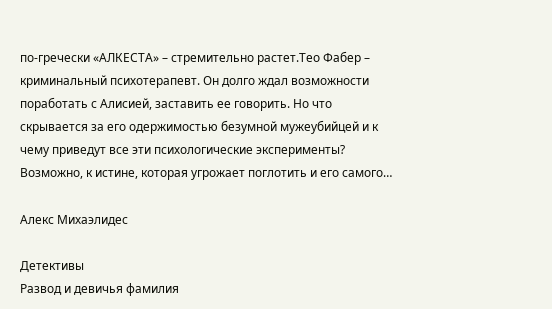по-гречески «АЛКЕСТА» – стремительно растет.Тео Фабер – криминальный психотерапевт. Он долго ждал возможности поработать с Алисией, заставить ее говорить. Но что скрывается за его одержимостью безумной мужеубийцей и к чему приведут все эти психологические эксперименты? Возможно, к истине, которая угрожает поглотить и его самого…

Алекс Михаэлидес

Детективы
Развод и девичья фамилия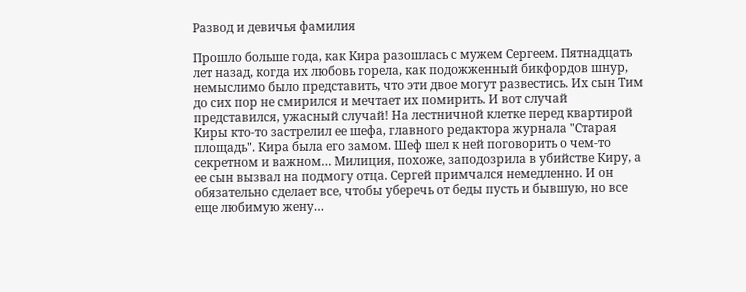Развод и девичья фамилия

Прошло больше года, как Кира разошлась с мужем Сергеем. Пятнадцать лет назад, когда их любовь горела, как подожженный бикфордов шнур, немыслимо было представить, что эти двое могут развестись. Их сын Тим до сих пор не смирился и мечтает их помирить. И вот случай представился, ужасный случай! На лестничной клетке перед квартирой Киры кто-то застрелил ее шефа, главного редактора журнала "Старая площадь". Кира была его замом. Шеф шел к ней поговорить о чем-то секретном и важном… Милиция, похоже, заподозрила в убийстве Киру, а ее сын вызвал на подмогу отца. Сергей примчался немедленно. И он обязательно сделает все, чтобы уберечь от беды пусть и бывшую, но все еще любимую жену…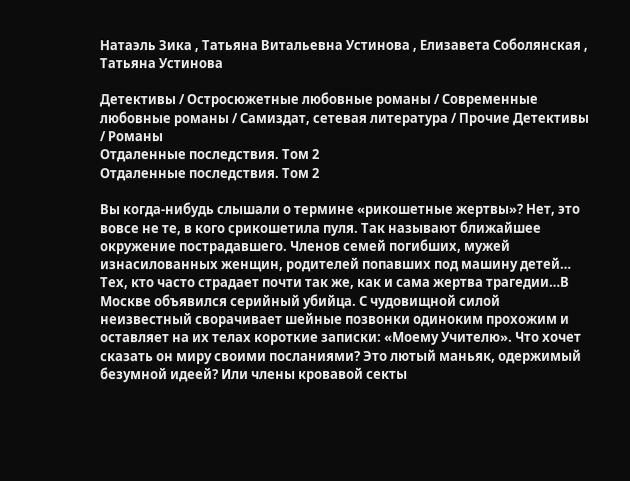Натаэль Зика , Татьяна Витальевна Устинова , Елизавета Соболянская , Татьяна Устинова

Детективы / Остросюжетные любовные романы / Современные любовные романы / Самиздат, сетевая литература / Прочие Детективы / Романы
Отдаленные последствия. Том 2
Отдаленные последствия. Том 2

Вы когда-нибудь слышали о термине «рикошетные жертвы»? Нет, это вовсе не те, в кого срикошетила пуля. Так называют ближайшее окружение пострадавшего. Членов семей погибших, мужей изнасилованных женщин, родителей попавших под машину детей… Тех, кто часто страдает почти так же, как и сама жертва трагедии…В Москве объявился серийный убийца. С чудовищной силой неизвестный сворачивает шейные позвонки одиноким прохожим и оставляет на их телах короткие записки: «Моему Учителю». Что хочет сказать он миру своими посланиями? Это лютый маньяк, одержимый безумной идеей? Или члены кровавой секты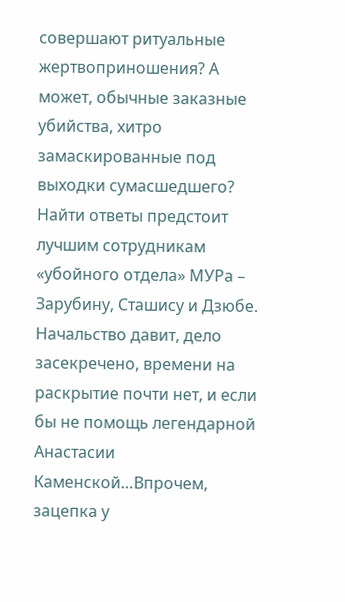совершают ритуальные жертвоприношения? А может, обычные заказные убийства, хитро замаскированные под выходки сумасшедшего? Найти ответы предстоит лучшим сотрудникам «убойного отдела» МУРа – Зарубину, Сташису и Дзюбе. Начальство давит, дело засекречено, времени на раскрытие почти нет, и если бы не помощь легендарной Анастасии Каменской…Впрочем, зацепка у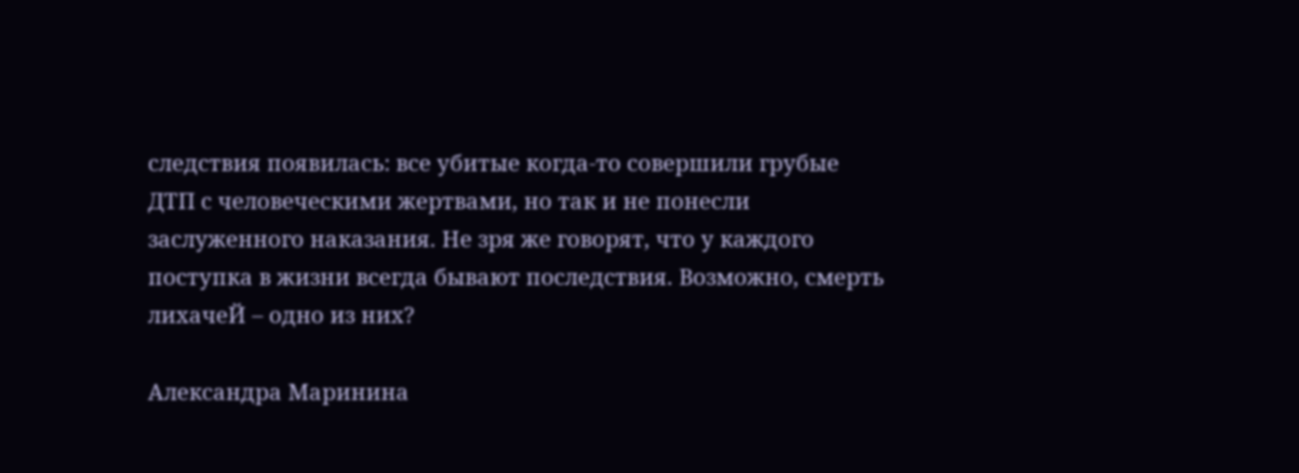следствия появилась: все убитые когда-то совершили грубые ДТП с человеческими жертвами, но так и не понесли заслуженного наказания. Не зря же говорят, что у каждого поступка в жизни всегда бывают последствия. Возможно, смерть лихачеЙ – одно из них?

Александра Маринина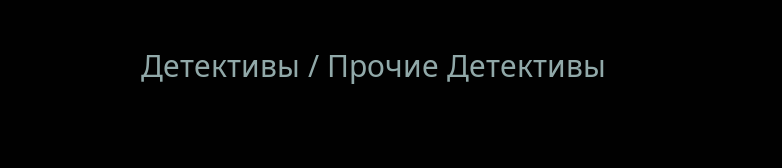Детективы / Прочие Детективы